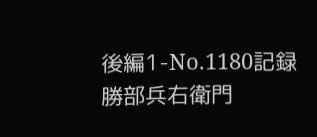後編1-No.1180記録
勝部兵右衛門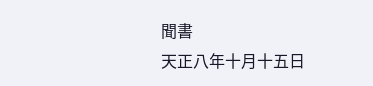聞書
天正八年十月十五日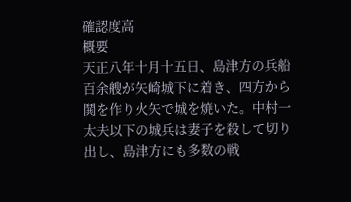確認度高
概要
天正八年十月十五日、島津方の兵船百余艘が矢崎城下に着き、四方から鬨を作り火矢で城を焼いた。中村一太夫以下の城兵は妻子を殺して切り出し、島津方にも多数の戦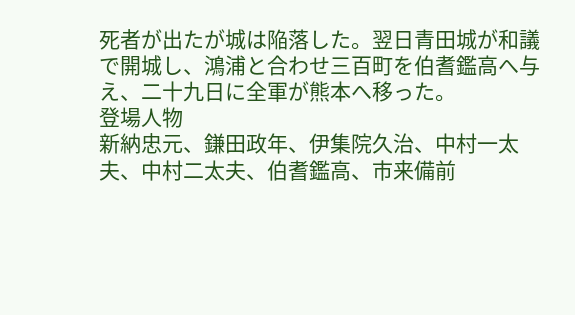死者が出たが城は陥落した。翌日青田城が和議で開城し、鴻浦と合わせ三百町を伯耆鑑高へ与え、二十九日に全軍が熊本へ移った。
登場人物
新納忠元、鎌田政年、伊集院久治、中村一太夫、中村二太夫、伯耆鑑高、市来備前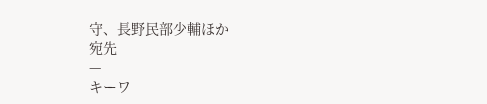守、長野民部少輔ほか
宛先
—
キーワ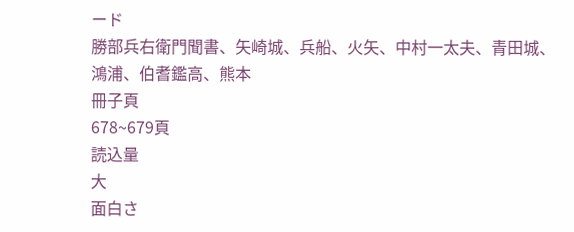ード
勝部兵右衛門聞書、矢崎城、兵船、火矢、中村一太夫、青田城、鴻浦、伯耆鑑高、熊本
冊子頁
678~679頁
読込量
大
面白さ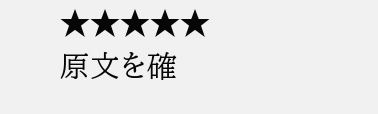★★★★★
原文を確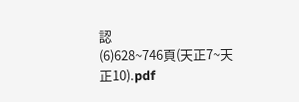認
(6)628~746頁(天正7~天正10).pdf